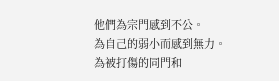他們為宗門感到不公。
為自己的弱小而感到無力。
為被打傷的同門和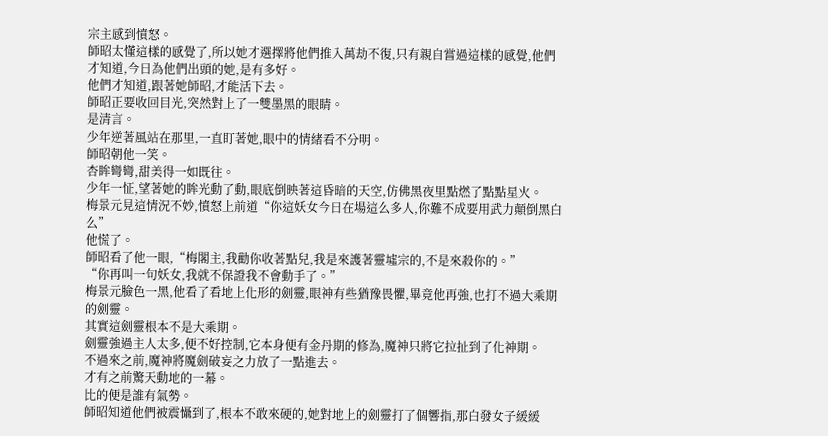宗主感到憤怒。
師昭太懂這樣的感覺了,所以她才選擇將他們推入萬劫不復,只有親自嘗過這樣的感覺,他們才知道,今日為他們出頭的她,是有多好。
他們才知道,跟著她師昭,才能活下去。
師昭正要收回目光,突然對上了一雙墨黑的眼睛。
是清言。
少年逆著風站在那里,一直盯著她,眼中的情緒看不分明。
師昭朝他一笑。
杏眸彎彎,甜美得一如既往。
少年一怔,望著她的眸光動了動,眼底倒映著這昏暗的天空,仿佛黑夜里點燃了點點星火。
梅景元見這情況不妙,憤怒上前道“你這妖女今日在場這么多人,你難不成要用武力顛倒黑白么”
他慌了。
師昭看了他一眼,“梅閣主,我勸你收著點兒,我是來護著靈墟宗的,不是來殺你的。”
“你再叫一句妖女,我就不保證我不會動手了。”
梅景元臉色一黑,他看了看地上化形的劍靈,眼神有些猶豫畏懼,畢竟他再強,也打不過大乘期的劍靈。
其實這劍靈根本不是大乘期。
劍靈強過主人太多,便不好控制,它本身便有金丹期的修為,魔神只將它拉扯到了化神期。
不過來之前,魔神將魔劍破妄之力放了一點進去。
才有之前驚天動地的一幕。
比的便是誰有氣勢。
師昭知道他們被震懾到了,根本不敢來硬的,她對地上的劍靈打了個響指,那白發女子緩緩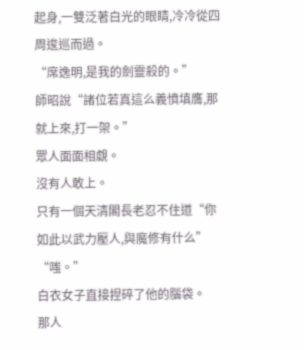起身,一雙泛著白光的眼睛,冷冷從四周逡巡而過。
“席逸明,是我的劍靈殺的。”
師昭說“諸位若真這么義憤填膺,那就上來,打一架。”
眾人面面相覷。
沒有人敢上。
只有一個天清閣長老忍不住道“你如此以武力壓人,與魔修有什么”
“嗤。”
白衣女子直接捏碎了他的腦袋。
那人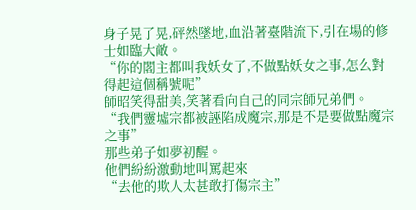身子晃了晃,砰然墜地,血沿著臺階流下,引在場的修士如臨大敵。
“你的閣主都叫我妖女了,不做點妖女之事,怎么對得起這個稱號呢”
師昭笑得甜美,笑著看向自己的同宗師兄弟們。
“我們靈墟宗都被誣陷成魔宗,那是不是要做點魔宗之事”
那些弟子如夢初醒。
他們紛紛激動地叫罵起來
“去他的欺人太甚敢打傷宗主”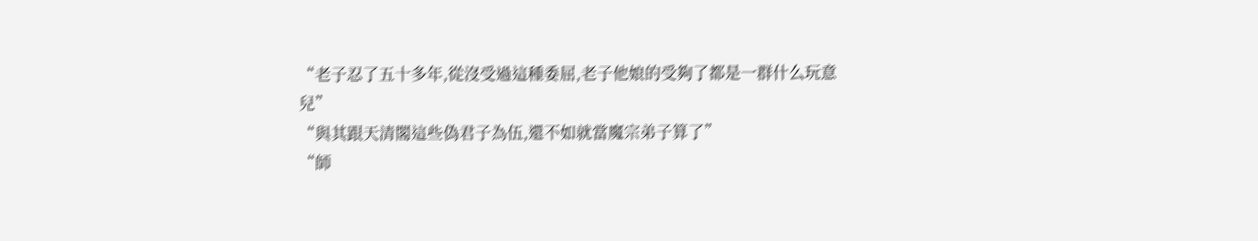“老子忍了五十多年,從沒受過這種委屈,老子他娘的受夠了都是一群什么玩意兒”
“與其跟天清閣這些偽君子為伍,還不如就當魔宗弟子算了”
“師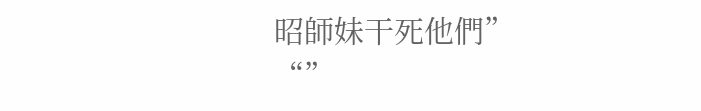昭師妹干死他們”
“”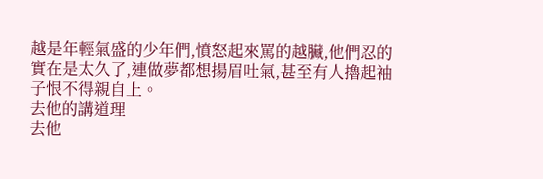越是年輕氣盛的少年們,憤怒起來罵的越臟,他們忍的實在是太久了,連做夢都想揚眉吐氣,甚至有人擼起袖子恨不得親自上。
去他的講道理
去他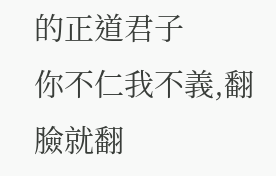的正道君子
你不仁我不義,翻臉就翻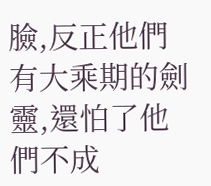臉,反正他們有大乘期的劍靈,還怕了他們不成